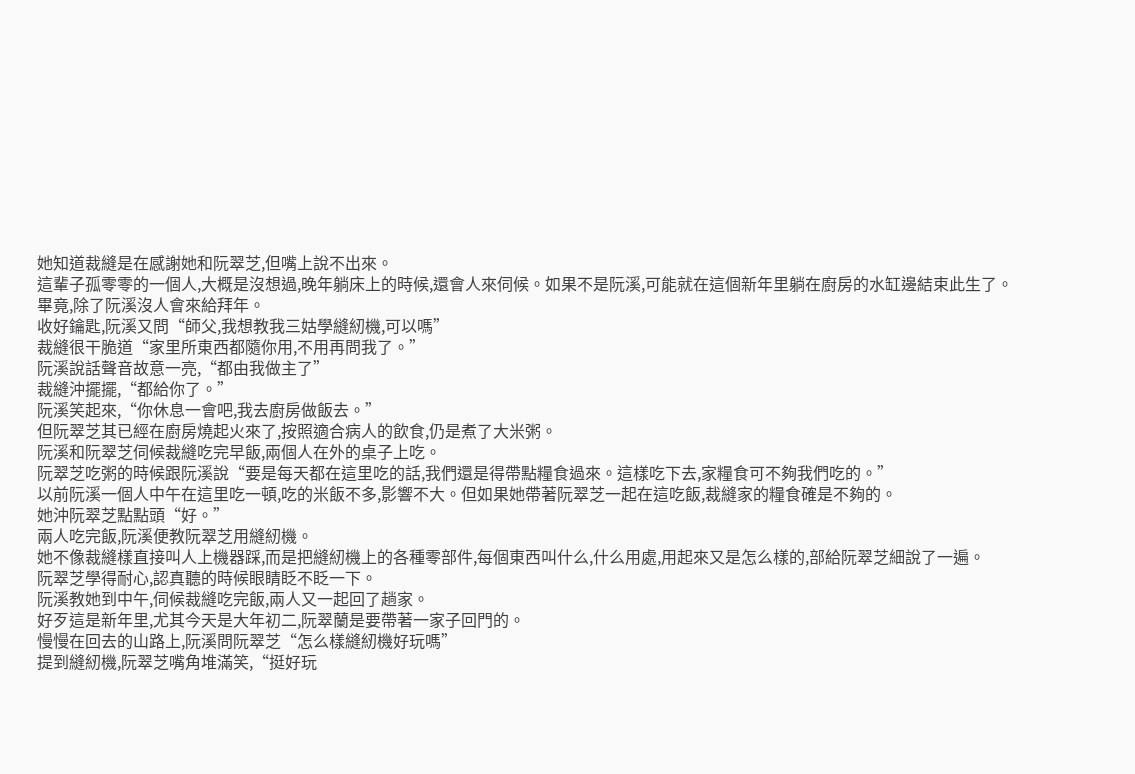她知道裁縫是在感謝她和阮翠芝,但嘴上說不出來。
這輩子孤零零的一個人,大概是沒想過,晚年躺床上的時候,還會人來伺候。如果不是阮溪,可能就在這個新年里躺在廚房的水缸邊結束此生了。
畢竟,除了阮溪沒人會來給拜年。
收好鑰匙,阮溪又問“師父,我想教我三姑學縫紉機,可以嗎”
裁縫很干脆道“家里所東西都隨你用,不用再問我了。”
阮溪說話聲音故意一亮,“都由我做主了”
裁縫沖擺擺,“都給你了。”
阮溪笑起來,“你休息一會吧,我去廚房做飯去。”
但阮翠芝其已經在廚房燒起火來了,按照適合病人的飲食,仍是煮了大米粥。
阮溪和阮翠芝伺候裁縫吃完早飯,兩個人在外的桌子上吃。
阮翠芝吃粥的時候跟阮溪說“要是每天都在這里吃的話,我們還是得帶點糧食過來。這樣吃下去,家糧食可不夠我們吃的。”
以前阮溪一個人中午在這里吃一頓,吃的米飯不多,影響不大。但如果她帶著阮翠芝一起在這吃飯,裁縫家的糧食確是不夠的。
她沖阮翠芝點點頭“好。”
兩人吃完飯,阮溪便教阮翠芝用縫紉機。
她不像裁縫樣直接叫人上機器踩,而是把縫紉機上的各種零部件,每個東西叫什么,什么用處,用起來又是怎么樣的,部給阮翠芝細說了一遍。
阮翠芝學得耐心,認真聽的時候眼睛眨不眨一下。
阮溪教她到中午,伺候裁縫吃完飯,兩人又一起回了趟家。
好歹這是新年里,尤其今天是大年初二,阮翠蘭是要帶著一家子回門的。
慢慢在回去的山路上,阮溪問阮翠芝“怎么樣縫紉機好玩嗎”
提到縫紉機,阮翠芝嘴角堆滿笑,“挺好玩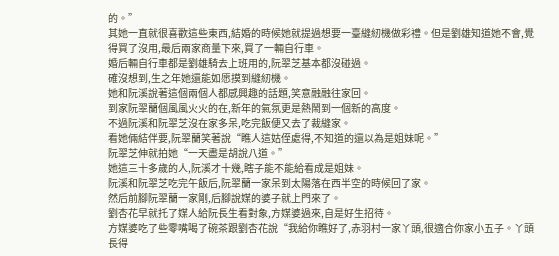的。”
其她一直就很喜歡這些東西,結婚的時候她就提過想要一臺縫紉機做彩禮。但是劉雄知道她不會,覺得買了沒用,最后兩家商量下來,買了一輛自行車。
婚后輛自行車都是劉雄騎去上班用的,阮翠芝基本都沒碰過。
確沒想到,生之年她還能如愿摸到縫紉機。
她和阮溪說著這個兩個人都感興趣的話題,笑意融融往家回。
到家阮翠蘭個風風火火的在,新年的氣氛更是熱鬧到一個新的高度。
不過阮溪和阮翠芝沒在家多呆,吃完飯便又去了裁縫家。
看她倆結伴要,阮翠蘭笑著說“瞧人這姑侄處得,不知道的還以為是姐妹呢。”
阮翠芝伸就拍她“一天盡是胡說八道。”
她這三十多歲的人,阮溪才十幾,瞎子能不能給看成是姐妹。
阮溪和阮翠芝吃完午飯后,阮翠蘭一家呆到太陽落在西半空的時候回了家。
然后前腳阮翠蘭一家剛,后腳說媒的婆子就上門來了。
劉杏花早就托了媒人給阮長生看對象,方媒婆過來,自是好生招待。
方媒婆吃了些零嘴喝了碗茶跟劉杏花說“我給你瞧好了,赤羽村一家丫頭,很適合你家小五子。丫頭長得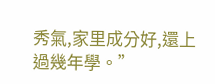秀氣,家里成分好,還上過幾年學。”